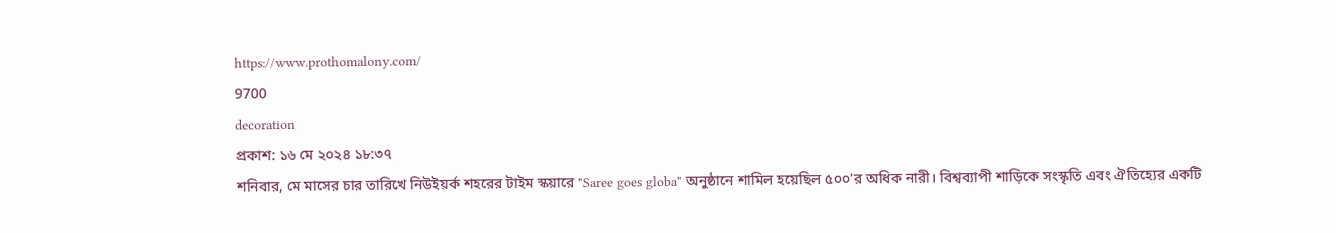https://www.prothomalony.com/
9700
decoration
প্রকাশ: ১৬ মে ২০২৪ ১৮:৩৭
শনিবার, মে মাসের চার তারিখে নিউইয়র্ক শহরের টাইম স্কয়ারে "Saree goes globa" অনুষ্ঠানে শামিল হয়েছিল ৫০০'র অধিক নারী। বিশ্বব্যাপী শাড়িকে সংস্কৃতি এবং ঐতিহ্যের একটি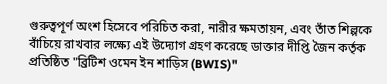গুরুত্বপূর্ণ অংশ হিসেবে পরিচিত করা, নারীর ক্ষমতায়ন, এবং তাঁত শিল্পকে বাঁচিয়ে রাখবার লক্ষ্যে এই উদ্যোগ গ্রহণ করেছে ডাক্তার দীপ্তি জৈন কর্তৃক প্রতিষ্ঠিত "ব্রিটিশ ওমেন ইন শাড়িস (BWIS)"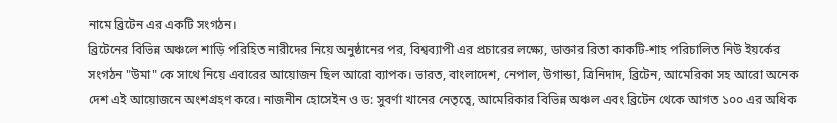নামে ব্রিটেন এর একটি সংগঠন।
ব্রিটেনের বিভিন্ন অঞ্চলে শাড়ি পরিহিত নারীদের নিয়ে অনুষ্ঠানের পর, বিশ্বব্যাপী এর প্রচারের লক্ষ্যে, ডাক্তার রিতা কাকটি-শাহ পরিচালিত নিউ ইয়র্কের সংগঠন "উমা" কে সাথে নিয়ে এবারের আয়োজন ছিল আরো ব্যাপক। ভারত, বাংলাদেশ, নেপাল, উগান্ডা, ত্রিনিদাদ, ব্রিটেন, আমেরিকা সহ আরো অনেক দেশ এই আয়োজনে অংশগ্রহণ করে। নাজনীন হোসেইন ও ড: সুবর্ণা খানের নেতৃত্বে, আমেরিকার বিভিন্ন অঞ্চল এবং ব্রিটেন থেকে আগত ১০০ এর অধিক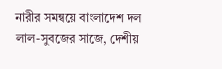নারীর সমন্বয়ে বাংলাদেশ দল লাল-সুবজের সাজে, দেশীয়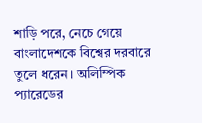শাড়ি পরে, নেচে গেয়ে বাংলাদেশকে বিশ্বের দরবারে তুলে ধরেন। অলিম্পিক প্যারেডের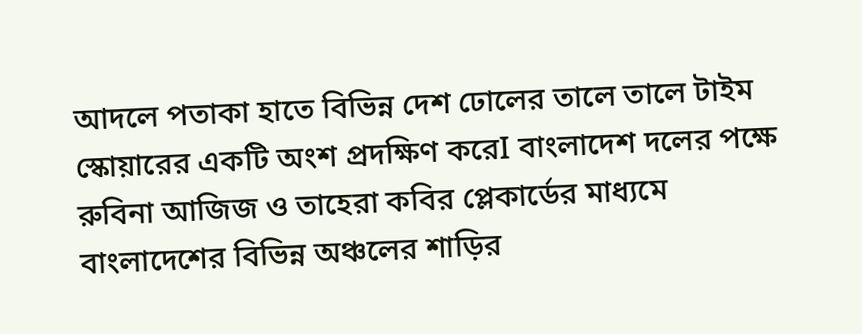আদলে পতাকা হাতে বিভিন্ন দেশ ঢোলের তালে তালে টাইম স্কোয়ারের একটি অংশ প্রদক্ষিণ করেI বাংলাদেশ দলের পক্ষে রুবিনা আজিজ ও তাহেরা কবির প্লেকার্ডের মাধ্যমে বাংলাদেশের বিভিন্ন অঞ্চলের শাড়ির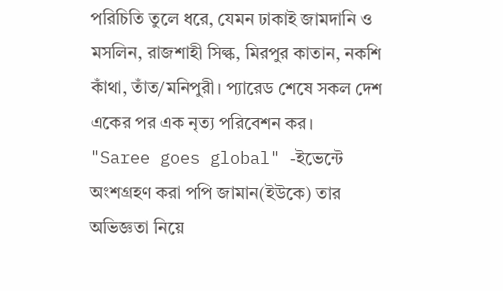পরিচিতি তুলে ধরে, যেমন ঢাকাই জামদানি ও মসলিন, রাজশাহী সিল্ক, মিরপুর কাতান, নকশি কাঁথা, তাঁত/মনিপুরী। প্যারেড শেষে সকল দেশ একের পর এক নৃত্য পরিবেশন কর।
"Saree goes global" -ইভেন্টে অংশগ্রহণ করা পপি জামান(ইউকে) তার অভিজ্ঞতা নিয়ে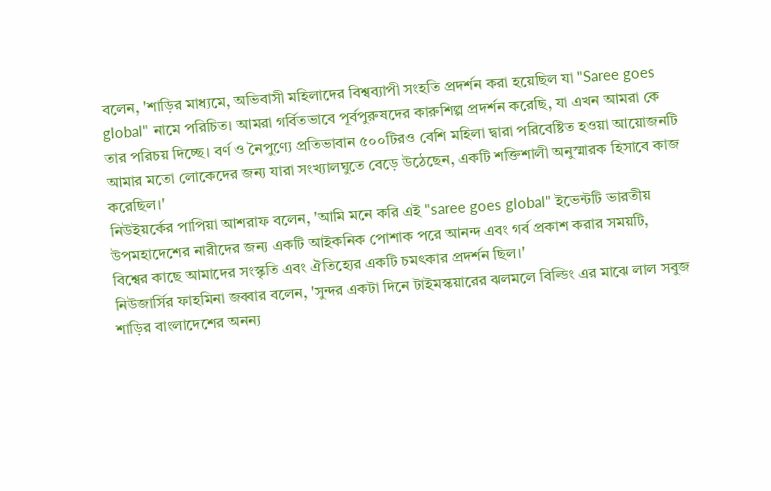বলেন, 'শাড়ির মাধ্যমে, অভিবাসী মহিলাদের বিশ্বব্যাপী সংহতি প্রদর্শন করা হয়েছিল যা "Saree goes global" নামে পরিচিত। আমরা গর্বিতভাবে পূর্বপুরুষদের কারুশিল্প প্রদর্শন করেছি, যা এখন আমরা কে তার পরিচয় দিচ্ছে। বর্ণ ও নৈপুণ্যে প্রতিভাবান ৫০০টিরও বেশি মহিলা দ্বারা পরিবেষ্টিত হওয়া আয়োজনটি আমার মতো লোকেদের জন্য যারা সংখ্যালঘুতে বেড়ে উঠেছেন, একটি শক্তিশালী অনুস্মারক হিসাবে কাজ করেছিল।'
নিউইয়র্কের পাপিয়া আশরাফ বলেন, 'আমি মনে করি এই "saree goes global" ইভেন্টটি ভারতীয় উপমহাদেশের নারীদের জন্য একটি আইকনিক পোশাক পরে আনন্দ এবং গর্ব প্রকাশ করার সময়টি, বিশ্বের কাছে আমাদের সংস্কৃতি এবং ঐতিহ্যের একটি চমৎকার প্রদর্শন ছিল।'
নিউজার্সির ফাহমিনা জব্বার বলেন, 'সুন্দর একটা দিনে টাইমস্কয়ারের ঝলমলে বিল্ডিং এর মাঝে লাল সবুজ শাড়ির বাংলাদেশের অনন্য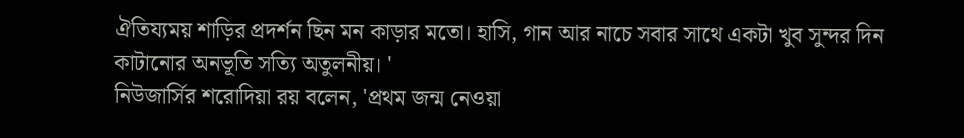ঐতিয্যময় শাড়ির প্রদর্শন ছিন মন কাড়ার মতো। হাসি, গান আর নাচে সবার সাথে একটা খুব সুন্দর দিন কাটানোর অনভূতি সত্যি অতুলনীয়। '
নিউজার্সির শরোদিয়া রয় বলেন, 'প্রথম জন্ম নেওয়া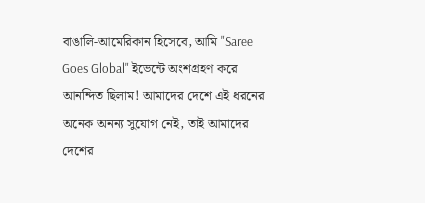বাঙালি-আমেরিকান হিসেবে, আমি "Saree Goes Global" ইভেন্টে অংশগ্রহণ করে আনন্দিত ছিলাম! আমাদের দেশে এই ধরনের অনেক অনন্য সুযোগ নেই, তাই আমাদের দেশের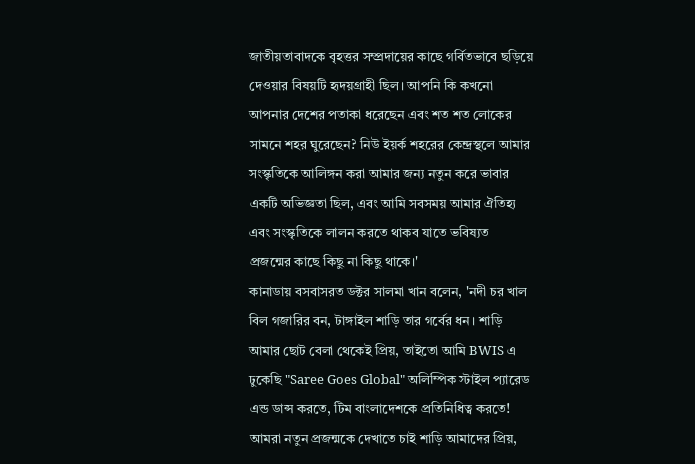জাতীয়তাবাদকে বৃহত্তর সম্প্রদায়ের কাছে গর্বিতভাবে ছড়িয়ে দেওয়ার বিষয়টি হৃদয়গ্রাহী ছিল। আপনি কি কখনো আপনার দেশের পতাকা ধরেছেন এবং শত শত লোকের সামনে শহর ঘুরেছেন? নিউ ইয়র্ক শহরের কেন্দ্রস্থলে আমার সংস্কৃতিকে আলিঙ্গন করা আমার জন্য নতুন করে ভাবার একটি অভিজ্ঞতা ছিল, এবং আমি সবসময় আমার ঐতিহ্য এবং সংস্কৃতিকে লালন করতে থাকব যাতে ভবিষ্যত প্রজন্মের কাছে কিছু না কিছু থাকে।'
কানাডায় বসবাসরত ডক্টর সালমা খান বলেন, 'নদী চর খাল বিল গজারির বন, টাঙ্গাইল শাড়ি তার গর্বের ধন। শাড়ি আমার ছোট বেলা থেকেই প্রিয়, তাইতো আমি BWIS এ ঢুকেছি "Saree Goes Global" অলিম্পিক স্টাইল প্যারেড এন্ড ডান্স করতে, টিম বাংলাদেশকে প্রতিনিধিত্ব করতে! আমরা নতুন প্রজন্মকে দেখাতে চাই শাড়ি আমাদের প্রিয়,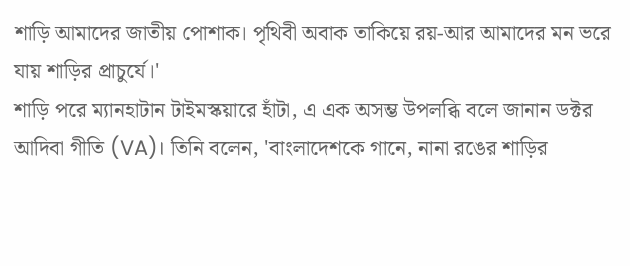শাড়ি আমাদের জাতীয় পোশাক। পৃথিবী অবাক তাকিয়ে রয়-আর আমাদের মন ভরে যায় শাড়ির প্রাচুর্যে।'
শাড়ি পরে ম্যানহাটান টাইমস্কয়ারে হাঁটা, এ এক অসম্ভ উপলব্ধি বলে জানান ডক্টর আদিবা গীতি (VA)। তিনি বলেন, 'বাংলাদেশকে গানে, নানা রঙের শাড়ির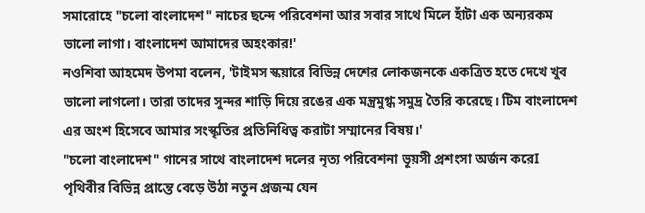সমারোহে "চলো বাংলাদেশ" নাচের ছন্দে পরিবেশনা আর সবার সাথে মিলে হাঁটা এক অন্যরকম ভালো লাগা। বাংলাদেশ আমাদের অহংকার!'
নওশিবা আহমেদ উপমা বলেন, 'টাইমস স্কয়ারে বিভিন্ন দেশের লোকজনকে একত্রিত হতে দেখে খুব ভালো লাগলো। তারা তাদের সুন্দর শাড়ি দিয়ে রঙের এক মন্ত্রমুগ্ধ সমুদ্র তৈরি করেছে। টিম বাংলাদেশ এর অংশ হিসেবে আমার সংস্কৃতির প্রতিনিধিত্ব করাটা সম্মানের বিষয়।'
"চলো বাংলাদেশ" গানের সাথে বাংলাদেশ দলের নৃত্য পরিবেশনা ভূয়সী প্রশংসা অর্জন করেI পৃথিবীর বিভিন্ন প্রান্তে বেড়ে উঠা নতুন প্রজন্ম যেন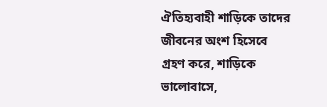ঐতিহ্যবাহী শাড়িকে তাদের জীবনের অংশ হিসেবে গ্রহণ করে, শাড়িকে ভালোবাসে,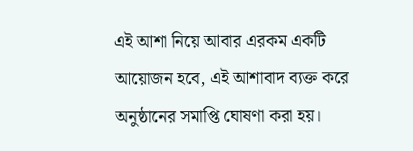এই আশা নিয়ে আবার এরকম একটি আয়োজন হবে, এই আশাবাদ ব্যক্ত করে অনুষ্ঠানের সমাপ্তি ঘোষণা করা হয়।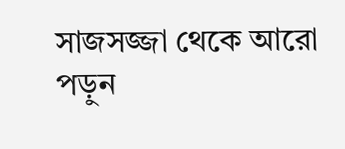সাজসজ্জা থেকে আরো পড়ুন